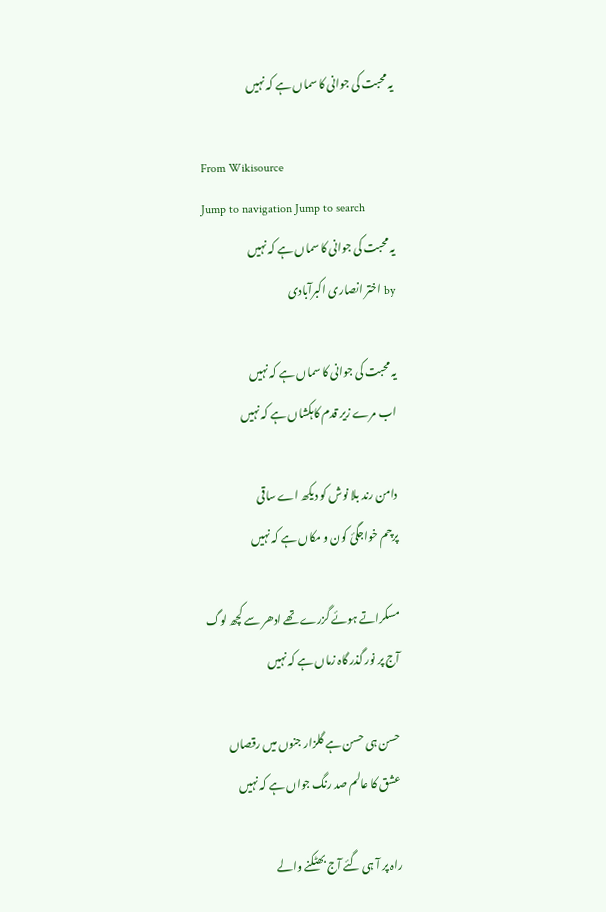یہ محبت کی جوانی کا سماں ہے کہ نہیں

From Wikisource
Jump to navigation Jump to search
یہ محبت کی جوانی کا سماں ہے کہ نہیں
by اختر انصاری اکبرآبادی

یہ محبت کی جوانی کا سماں ہے کہ نہیں
اب مرے زیر قدم کاہکشاں ہے کہ نہیں

دامن رند بلا نوش کو دیکھ اے ساقی
پرچم خواجگئ کون و مکاں ہے کہ نہیں

مسکراتے ہوئے گزرے تھے ادھر سے کچھ لوگ
آج پر نور گذر گاہ زماں ہے کہ نہیں

حسن ہی حسن ہے گلزار جنوں میں رقصاں
عشق کا عالم صد رنگ جواں ہے کہ نہیں

راہ پر آ ہی گئے آج بھٹکنے والے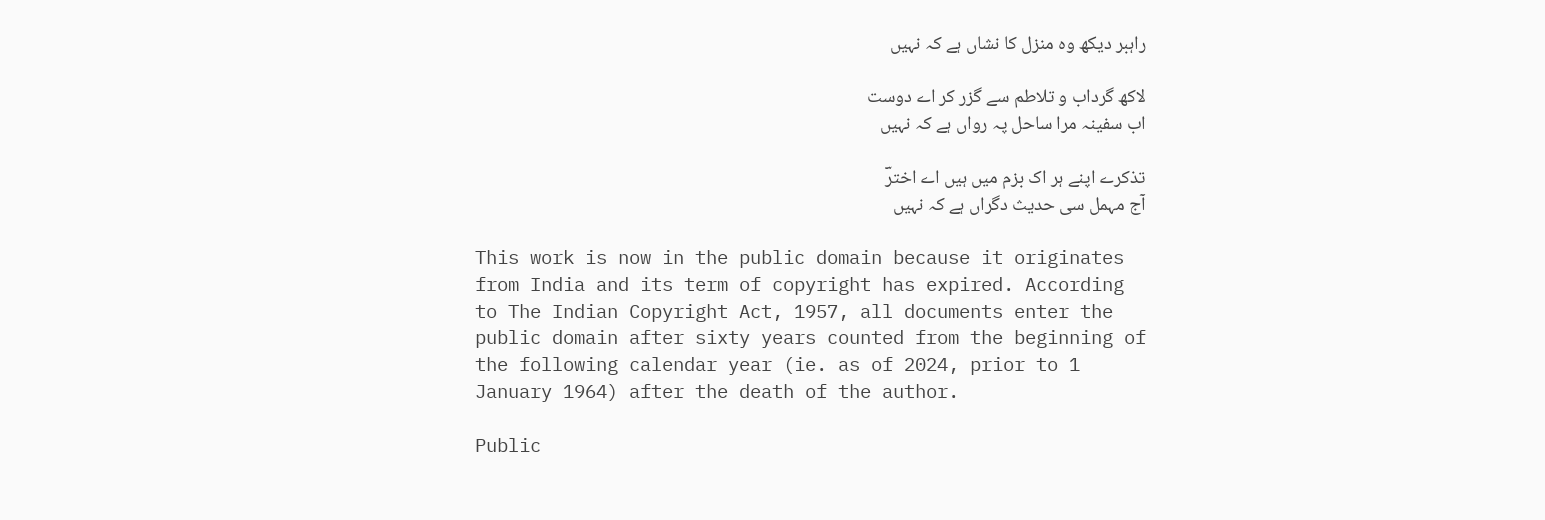راہبر دیکھ وہ منزل کا نشاں ہے کہ نہیں

لاکھ گرداب و تلاطم سے گزر کر اے دوست
اب سفینہ مرا ساحل پہ رواں ہے کہ نہیں

تذکرے اپنے ہر اک بزم میں ہیں اے اخترؔ
آج مہمل سی حدیث دگراں ہے کہ نہیں

This work is now in the public domain because it originates from India and its term of copyright has expired. According to The Indian Copyright Act, 1957, all documents enter the public domain after sixty years counted from the beginning of the following calendar year (ie. as of 2024, prior to 1 January 1964) after the death of the author.

Public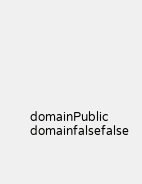domainPublic domainfalsefalse